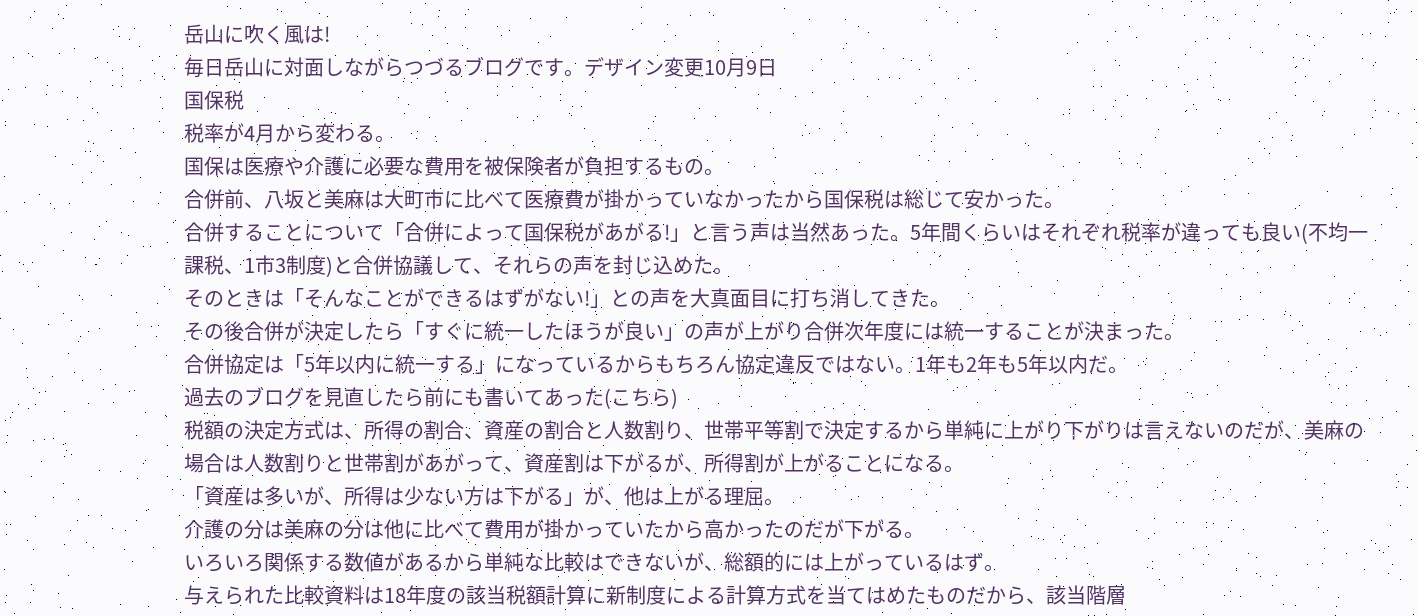岳山に吹く風は!
毎日岳山に対面しながらつづるブログです。デザイン変更10月9日
国保税
税率が4月から変わる。
国保は医療や介護に必要な費用を被保険者が負担するもの。
合併前、八坂と美麻は大町市に比べて医療費が掛かっていなかったから国保税は総じて安かった。
合併することについて「合併によって国保税があがる!」と言う声は当然あった。5年間くらいはそれぞれ税率が違っても良い(不均一課税、1市3制度)と合併協議して、それらの声を封じ込めた。
そのときは「そんなことができるはずがない!」との声を大真面目に打ち消してきた。
その後合併が決定したら「すぐに統一したほうが良い」の声が上がり合併次年度には統一することが決まった。
合併協定は「5年以内に統一する」になっているからもちろん協定違反ではない。1年も2年も5年以内だ。
過去のブログを見直したら前にも書いてあった(こちら)
税額の決定方式は、所得の割合、資産の割合と人数割り、世帯平等割で決定するから単純に上がり下がりは言えないのだが、美麻の場合は人数割りと世帯割があがって、資産割は下がるが、所得割が上がることになる。
「資産は多いが、所得は少ない方は下がる」が、他は上がる理屈。
介護の分は美麻の分は他に比べて費用が掛かっていたから高かったのだが下がる。
いろいろ関係する数値があるから単純な比較はできないが、総額的には上がっているはず。
与えられた比較資料は18年度の該当税額計算に新制度による計算方式を当てはめたものだから、該当階層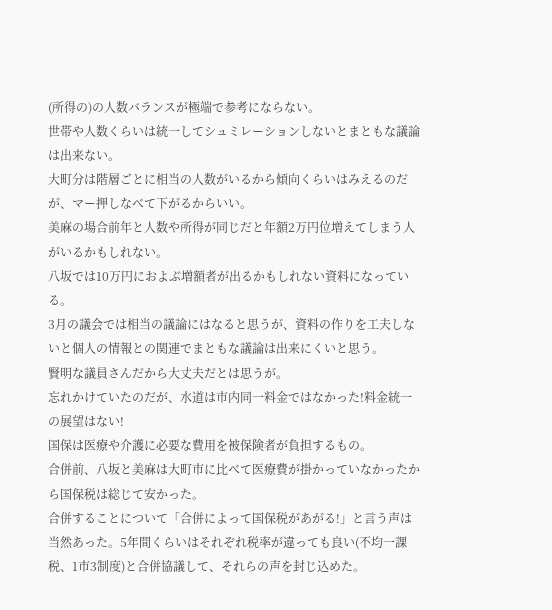(所得の)の人数バランスが極端で参考にならない。
世帯や人数くらいは統一してシュミレーションしないとまともな議論は出来ない。
大町分は階層ごとに相当の人数がいるから傾向くらいはみえるのだが、マー押しなべて下がるからいい。
美麻の場合前年と人数や所得が同じだと年額2万円位増えてしまう人がいるかもしれない。
八坂では10万円におよぶ増額者が出るかもしれない資料になっている。
3月の議会では相当の議論にはなると思うが、資料の作りを工夫しないと個人の情報との関連でまともな議論は出来にくいと思う。
賢明な議員さんだから大丈夫だとは思うが。
忘れかけていたのだが、水道は市内同一料金ではなかった!料金統一の展望はない!
国保は医療や介護に必要な費用を被保険者が負担するもの。
合併前、八坂と美麻は大町市に比べて医療費が掛かっていなかったから国保税は総じて安かった。
合併することについて「合併によって国保税があがる!」と言う声は当然あった。5年間くらいはそれぞれ税率が違っても良い(不均一課税、1市3制度)と合併協議して、それらの声を封じ込めた。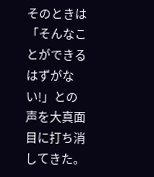そのときは「そんなことができるはずがない!」との声を大真面目に打ち消してきた。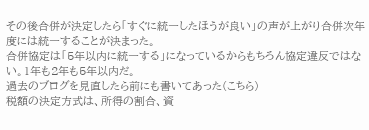その後合併が決定したら「すぐに統一したほうが良い」の声が上がり合併次年度には統一することが決まった。
合併協定は「5年以内に統一する」になっているからもちろん協定違反ではない。1年も2年も5年以内だ。
過去のブログを見直したら前にも書いてあった(こちら)
税額の決定方式は、所得の割合、資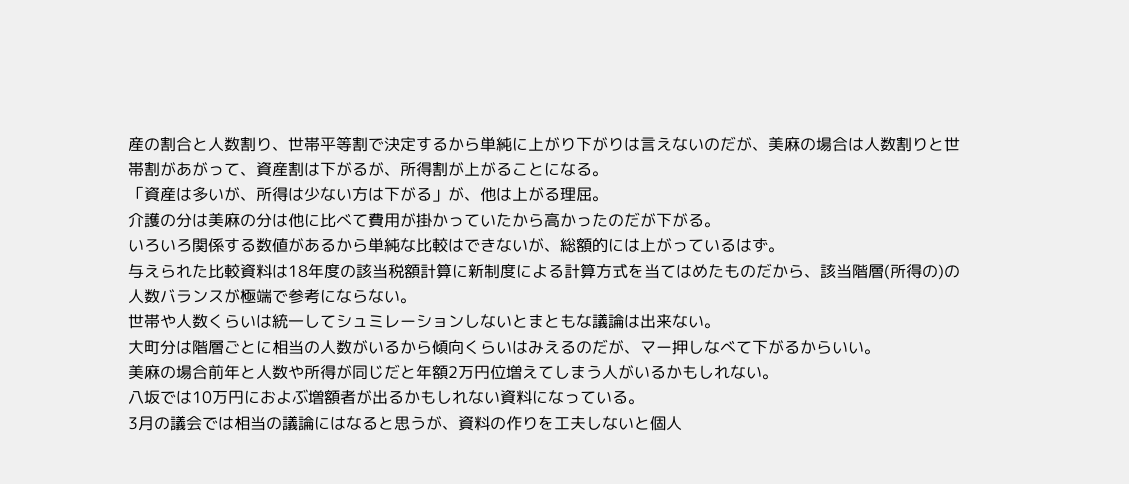産の割合と人数割り、世帯平等割で決定するから単純に上がり下がりは言えないのだが、美麻の場合は人数割りと世帯割があがって、資産割は下がるが、所得割が上がることになる。
「資産は多いが、所得は少ない方は下がる」が、他は上がる理屈。
介護の分は美麻の分は他に比べて費用が掛かっていたから高かったのだが下がる。
いろいろ関係する数値があるから単純な比較はできないが、総額的には上がっているはず。
与えられた比較資料は18年度の該当税額計算に新制度による計算方式を当てはめたものだから、該当階層(所得の)の人数バランスが極端で参考にならない。
世帯や人数くらいは統一してシュミレーションしないとまともな議論は出来ない。
大町分は階層ごとに相当の人数がいるから傾向くらいはみえるのだが、マー押しなべて下がるからいい。
美麻の場合前年と人数や所得が同じだと年額2万円位増えてしまう人がいるかもしれない。
八坂では10万円におよぶ増額者が出るかもしれない資料になっている。
3月の議会では相当の議論にはなると思うが、資料の作りを工夫しないと個人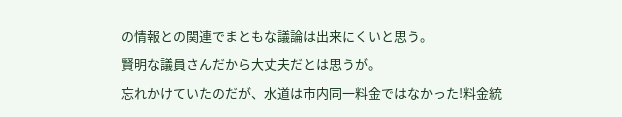の情報との関連でまともな議論は出来にくいと思う。
賢明な議員さんだから大丈夫だとは思うが。
忘れかけていたのだが、水道は市内同一料金ではなかった!料金統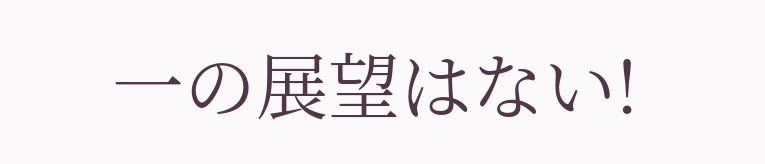一の展望はない!